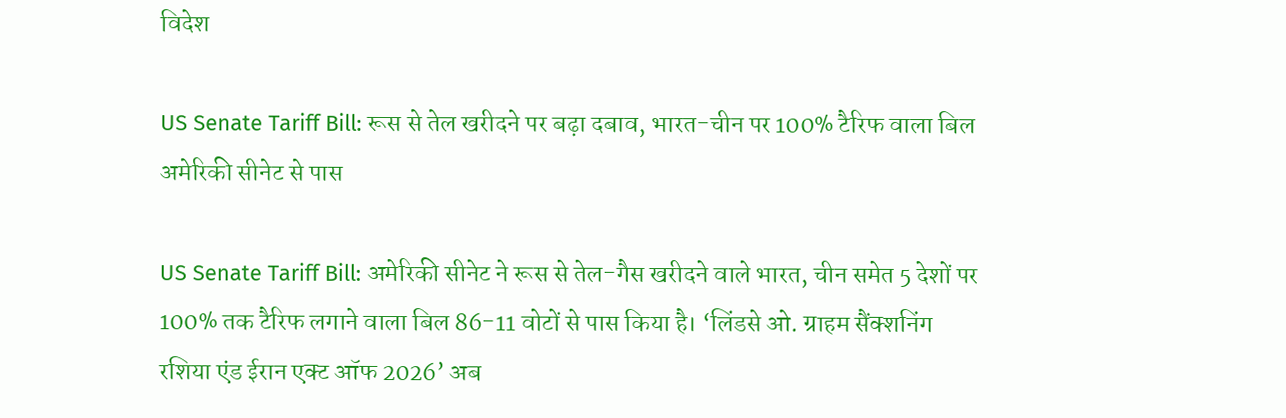विदेश

US Senate Tariff Bill: रूस से तेल खरीदने पर बढ़ा दबाव, भारत-चीन पर 100% टैरिफ वाला बिल अमेरिकी सीनेट से पास

US Senate Tariff Bill: अमेरिकी सीनेट ने रूस से तेल-गैस खरीदने वाले भारत, चीन समेत 5 देशों पर 100% तक टैरिफ लगाने वाला बिल 86-11 वोटों से पास किया है। ‘लिंडसे ओ. ग्राहम सैंक्शनिंग रशिया एंड ईरान एक्ट ऑफ 2026’ अब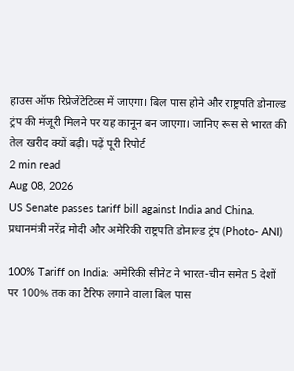हाउस ऑफ रिप्रेजेंटेटिव्स में जाएगा। बिल पास होने और राष्ट्रपति डोनाल्ड ट्रंप की मंजूरी मिलने पर यह कानून बन जाएगा। जानिए रूस से भारत की तेल खरीद क्यों बढ़ी। पढ़ें पूरी रिपोर्ट
2 min read
Aug 08, 2026
US Senate passes tariff bill against India and China.
प्रधानमंत्री नरेंद्र मोदी और अमेरिकी राष्ट्रपति डोनाल्ड ट्रंप (Photo- ANI)

100% Tariff on India: अमेरिकी सीनेट ने भारत-चीन समेत 5 देशों पर 100% तक का टैरिफ लगाने वाला बिल पास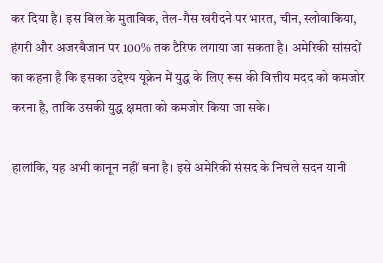कर दिया है। इस बिल के मुताबिक, तेल-गैस खरीदने पर भारत, चीन, स्लोवाकिया, हंगरी और अजरबैजान पर 100% तक टैरिफ लगाया जा सकता है। अमेरिकी सांसदों का कहना है कि इसका उद्देश्य यूक्रेन में युद्ध के लिए रूस की वित्तीय मदद को कमजोर करना है, ताकि उसकी युद्ध क्षमता को कमजोर किया जा सके।

हालांकि, यह अभी कानून नहीं बना है। इसे अमेरिकी संसद के निचले सदन यानी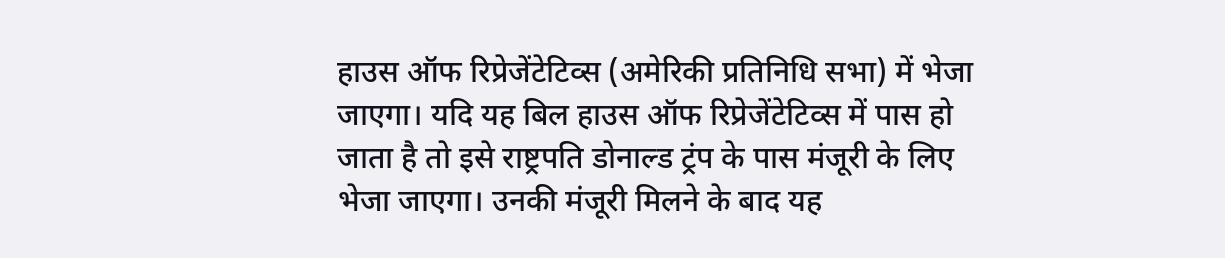हाउस ऑफ रिप्रेजेंटेटिव्स (अमेरिकी प्रतिनिधि सभा) में भेजा जाएगा। यदि यह बिल हाउस ऑफ रिप्रेजेंटेटिव्स में पास हो जाता है तो इसे राष्ट्रपति डोनाल्ड ट्रंप के पास मंजूरी के लिए भेजा जाएगा। उनकी मंजूरी मिलने के बाद यह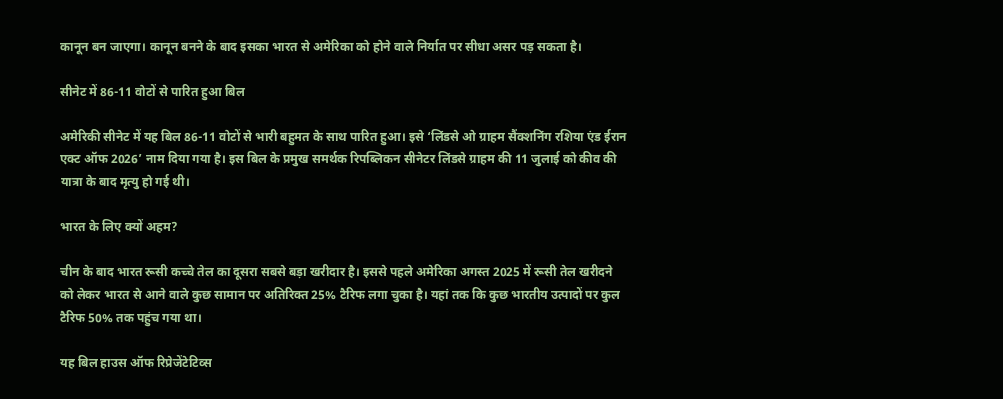कानून बन जाएगा। कानून बनने के बाद इसका भारत से अमेरिका को होने वाले निर्यात पर सीधा असर पड़ सकता है।

सीनेट में 86-11 वोटों से पारित हुआ बिल

अमेरिकी सीनेट में यह बिल 86-11 वोटों से भारी बहुमत के साथ पारित हुआ। इसे ‘लिंडसे ओ ग्राहम सैंक्शनिंग रशिया एंड ईरान एक्ट ऑफ 2026’ नाम दिया गया है। इस बिल के प्रमुख समर्थक रिपब्लिकन सीनेटर लिंडसे ग्राहम की 11 जुलाई को कीव की यात्रा के बाद मृत्यु हो गई थी।

भारत के लिए क्यों अहम?

चीन के बाद भारत रूसी कच्चे तेल का दूसरा सबसे बड़ा खरीदार है। इससे पहले अमेरिका अगस्त 2025 में रूसी तेल खरीदने को लेकर भारत से आने वाले कुछ सामान पर अतिरिक्त 25% टैरिफ लगा चुका है। यहां तक कि कुछ भारतीय उत्पादों पर कुल टैरिफ 50% तक पहुंच गया था।

यह बिल हाउस ऑफ रिप्रेजेंटेटिव्स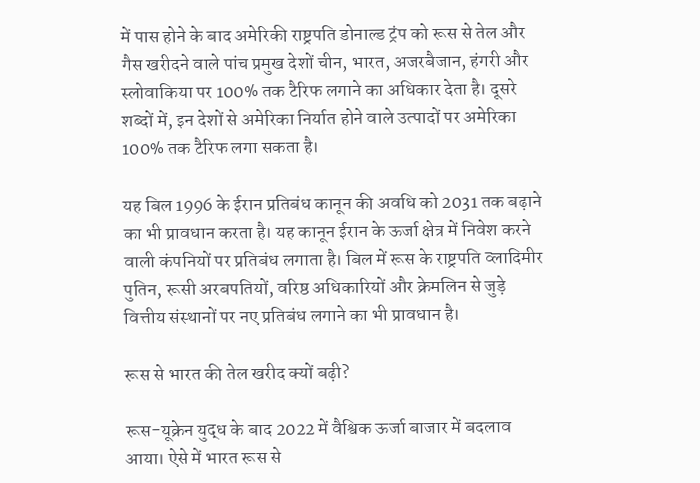में पास होने के बाद अमेरिकी राष्ट्रपति डोनाल्ड ट्रंप को रूस से तेल और गैस खरीदने वाले पांच प्रमुख देशों चीन, भारत, अजरबैजान, हंगरी और स्लोवाकिया पर 100% तक टैरिफ लगाने का अधिकार देता है। दूसरे शब्दों में, इन देशों से अमेरिका निर्यात होने वाले उत्पादों पर अमेरिका 100% तक टैरिफ लगा सकता है।

यह बिल 1996 के ईरान प्रतिबंध कानून की अवधि को 2031 तक बढ़ाने का भी प्रावधान करता है। यह कानून ईरान के ऊर्जा क्षेत्र में निवेश करने वाली कंपनियों पर प्रतिबंध लगाता है। बिल में रूस के राष्ट्रपति व्लादिमीर पुतिन, रूसी अरबपतियों, वरिष्ठ अधिकारियों और क्रेमलिन से जुड़े वित्तीय संस्थानों पर नए प्रतिबंध लगाने का भी प्रावधान है।

रूस से भारत की तेल खरीद क्यों बढ़ी?

रूस-यूक्रेन युद्ध के बाद 2022 में वैश्विक ऊर्जा बाजार में बदलाव आया। ऐसे में भारत रूस से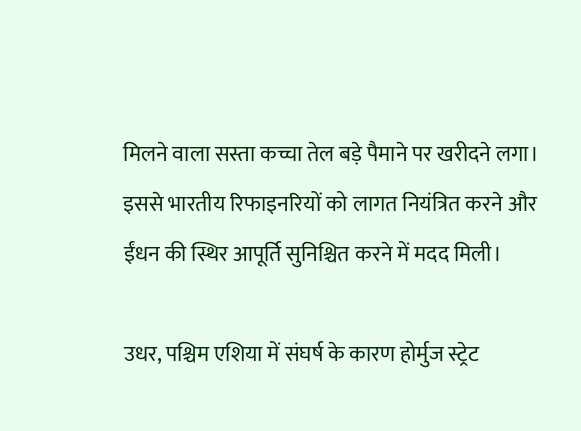मिलने वाला सस्ता कच्चा तेल बड़े पैमाने पर खरीदने लगा। इससे भारतीय रिफाइनरियों को लागत नियंत्रित करने और ईंधन की स्थिर आपूर्ति सुनिश्चित करने में मदद मिली।

उधर, पश्चिम एशिया में संघर्ष के कारण होर्मुज स्ट्रेट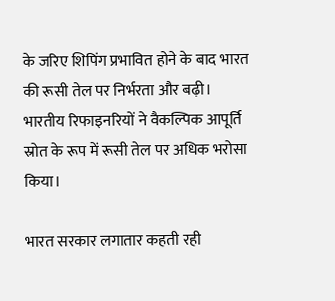के जरिए शिपिंग प्रभावित होने के बाद भारत की रूसी तेल पर निर्भरता और बढ़ी। भारतीय रिफाइनरियों ने वैकल्पिक आपूर्ति स्रोत के रूप में रूसी तेल पर अधिक भरोसा किया।

भारत सरकार लगातार कहती रही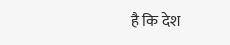है कि देश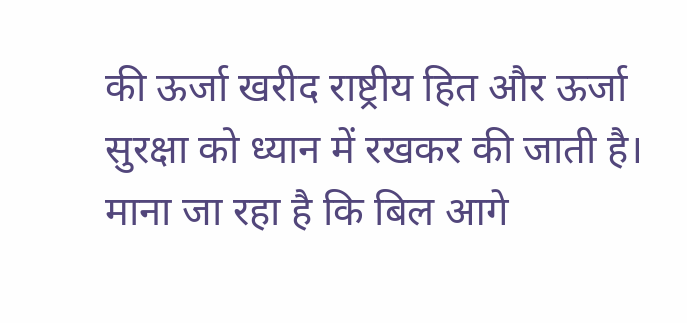की ऊर्जा खरीद राष्ट्रीय हित और ऊर्जा सुरक्षा को ध्यान में रखकर की जाती है। माना जा रहा है कि बिल आगे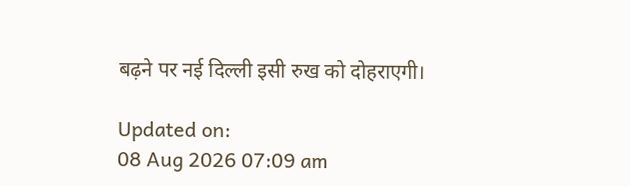बढ़ने पर नई दिल्ली इसी रुख को दोहराएगी।

Updated on:
08 Aug 2026 07:09 am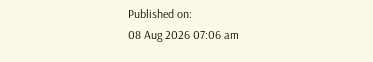Published on:
08 Aug 2026 07:06 am